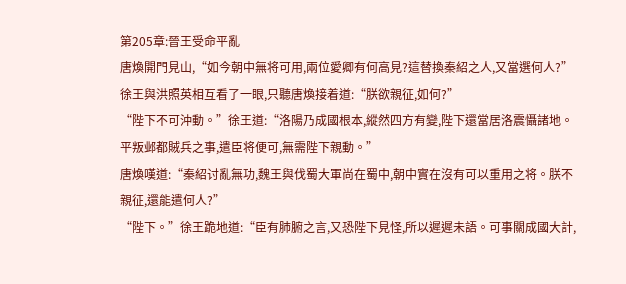第205章:晉王受命平亂
唐煥開門見山,“如今朝中無将可用,兩位愛卿有何高見?這替換秦紹之人,又當選何人?”
徐王與洪照英相互看了一眼,只聽唐煥接着道:“朕欲親征,如何?”
“陛下不可沖動。”徐王道:“洛陽乃成國根本,縱然四方有變,陛下還當居洛震懾諸地。平叛邺都賊兵之事,遣臣将便可,無需陛下親動。”
唐煥嘆道:“秦紹讨亂無功,魏王與伐蜀大軍尚在蜀中,朝中實在沒有可以重用之将。朕不親征,還能遣何人?”
“陛下。”徐王跪地道:“臣有肺腑之言,又恐陛下見怪,所以遲遲未語。可事關成國大計,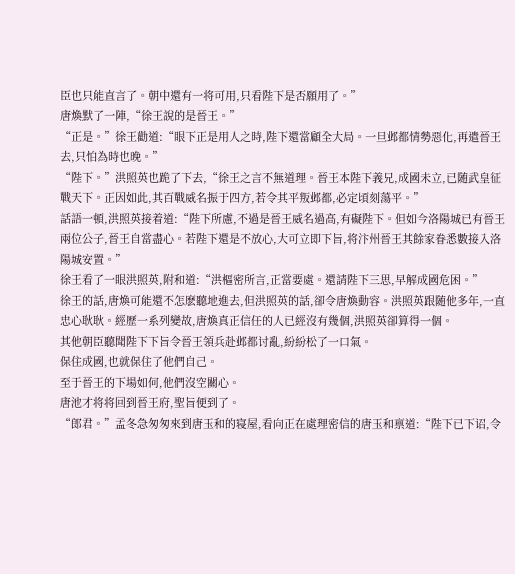臣也只能直言了。朝中還有一将可用,只看陛下是否願用了。”
唐煥默了一陣,“徐王說的是晉王。”
“正是。”徐王勸道:“眼下正是用人之時,陛下還當顧全大局。一旦邺都情勢惡化,再遣晉王去,只怕為時也晚。”
“陛下。”洪照英也跪了下去,“徐王之言不無道理。晉王本陛下義兄,成國未立,已随武皇征戰天下。正因如此,其百戰威名振于四方,若令其平叛邺都,必定頃刻蕩平。”
話語一頓,洪照英接着道:“陛下所慮,不過是晉王威名過高,有礙陛下。但如今洛陽城已有晉王兩位公子,晉王自當盡心。若陛下還是不放心,大可立即下旨,将汴州晉王其餘家眷悉數接入洛陽城安置。”
徐王看了一眼洪照英,附和道:“洪樞密所言,正當要處。還請陛下三思,早解成國危困。”
徐王的話,唐煥可能還不怎麽聽地進去,但洪照英的話,卻令唐煥動容。洪照英跟随他多年,一直忠心耿耿。經歷一系列變故,唐煥真正信任的人已經沒有幾個,洪照英卻算得一個。
其他朝臣聽聞陛下下旨令晉王領兵赴邺都讨亂,紛紛松了一口氣。
保住成國,也就保住了他們自己。
至于晉王的下場如何,他們沒空關心。
唐池才将将回到晉王府,聖旨便到了。
“郎君。”孟冬急匆匆來到唐玉和的寝屋,看向正在處理密信的唐玉和禀道:“陛下已下诏,令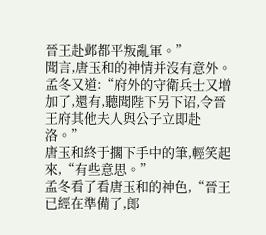晉王赴邺都平叛亂軍。”
聞言,唐玉和的神情并沒有意外。
孟冬又道:“府外的守衛兵士又增加了,還有,聽聞陛下另下诏,令晉王府其他夫人與公子立即赴洛。”
唐玉和終于擱下手中的筆,輕笑起來,“有些意思。”
孟冬看了看唐玉和的神色,“晉王已經在準備了,郎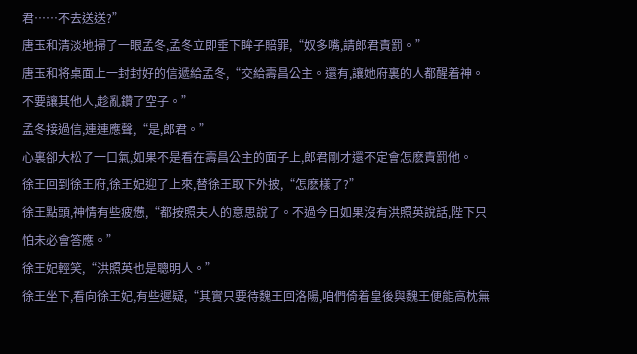君……不去送送?”
唐玉和清淡地掃了一眼孟冬,孟冬立即垂下眸子賠罪,“奴多嘴,請郎君責罰。”
唐玉和将桌面上一封封好的信遞給孟冬,“交給壽昌公主。還有,讓她府裏的人都醒着神。不要讓其他人,趁亂鑽了空子。”
孟冬接過信,連連應聲,“是,郎君。”
心裏卻大松了一口氣,如果不是看在壽昌公主的面子上,郎君剛才還不定會怎麽責罰他。
徐王回到徐王府,徐王妃迎了上來,替徐王取下外披,“怎麽樣了?”
徐王點頭,神情有些疲憊,“都按照夫人的意思說了。不過今日如果沒有洪照英說話,陛下只怕未必會答應。”
徐王妃輕笑,“洪照英也是聰明人。”
徐王坐下,看向徐王妃,有些遲疑,“其實只要待魏王回洛陽,咱們倚着皇後與魏王便能高枕無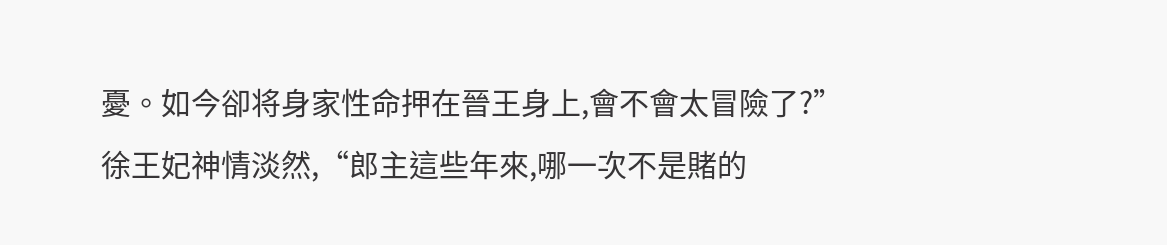憂。如今卻将身家性命押在晉王身上,會不會太冒險了?”
徐王妃神情淡然,“郎主這些年來,哪一次不是賭的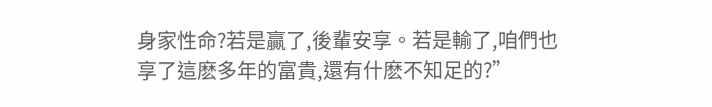身家性命?若是贏了,後輩安享。若是輸了,咱們也享了這麽多年的富貴,還有什麽不知足的?”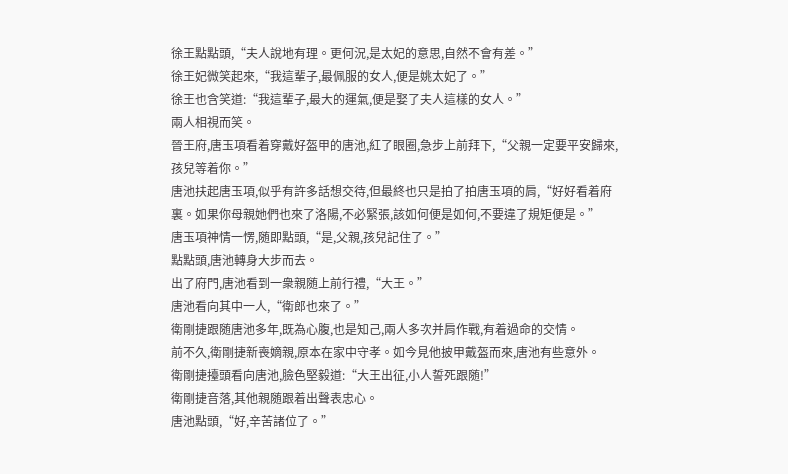徐王點點頭,“夫人說地有理。更何況,是太妃的意思,自然不會有差。”
徐王妃微笑起來,“我這輩子,最佩服的女人,便是姚太妃了。”
徐王也含笑道:“我這輩子,最大的運氣,便是娶了夫人這樣的女人。”
兩人相視而笑。
晉王府,唐玉項看着穿戴好盔甲的唐池,紅了眼圈,急步上前拜下,“父親一定要平安歸來,孩兒等着你。”
唐池扶起唐玉項,似乎有許多話想交待,但最終也只是拍了拍唐玉項的肩,“好好看着府裏。如果你母親她們也來了洛陽,不必緊張,該如何便是如何,不要違了規矩便是。”
唐玉項神情一愣,随即點頭,“是,父親,孩兒記住了。”
點點頭,唐池轉身大步而去。
出了府門,唐池看到一衆親随上前行禮,“大王。”
唐池看向其中一人,“衛郎也來了。”
衛剛捷跟随唐池多年,既為心腹,也是知己,兩人多次并肩作戰,有着過命的交情。
前不久,衛剛捷新喪嫡親,原本在家中守孝。如今見他披甲戴盔而來,唐池有些意外。
衛剛捷擡頭看向唐池,臉色堅毅道:“大王出征,小人誓死跟随!”
衛剛捷音落,其他親随跟着出聲表忠心。
唐池點頭,“好,辛苦諸位了。”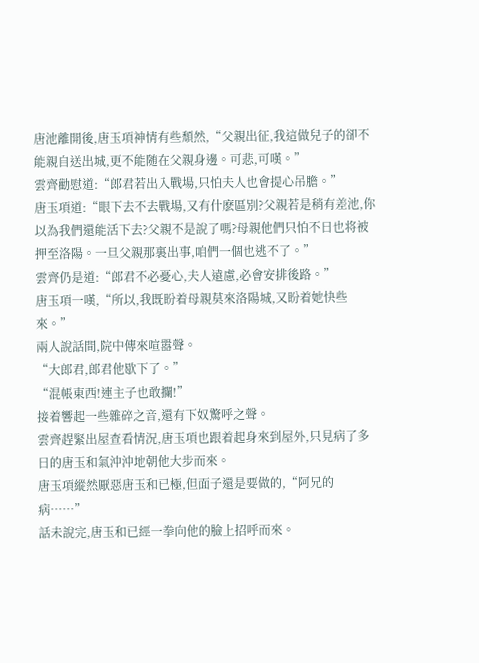唐池離開後,唐玉項神情有些頹然,“父親出征,我這做兒子的卻不能親自送出城,更不能随在父親身邊。可悲,可嘆。”
雲齊勸慰道:“郎君若出入戰場,只怕夫人也會提心吊膽。”
唐玉項道:“眼下去不去戰場,又有什麽區別?父親若是稍有差池,你以為我們還能活下去?父親不是說了嗎?母親他們只怕不日也将被押至洛陽。一旦父親那裏出事,咱們一個也逃不了。”
雲齊仍是道:“郎君不必憂心,夫人遠慮,必會安排後路。”
唐玉項一嘆,“所以,我既盼着母親莫來洛陽城,又盼着她快些來。”
兩人說話間,院中傳來喧嚣聲。
“大郎君,郎君他歇下了。”
“混帳東西!連主子也敢攔!”
接着響起一些雜碎之音,還有下奴驚呼之聲。
雲齊趕緊出屋查看情況,唐玉項也跟着起身來到屋外,只見病了多日的唐玉和氣沖沖地朝他大步而來。
唐玉項縱然厭惡唐玉和已極,但面子還是要做的,“阿兄的病……”
話未說完,唐玉和已經一拳向他的臉上招呼而來。